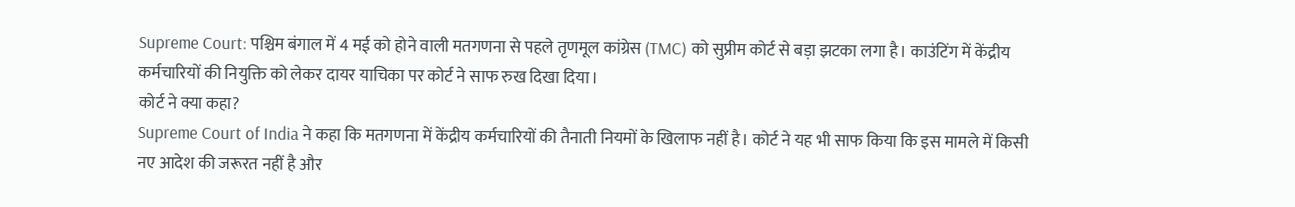Supreme Court: पश्चिम बंगाल में 4 मई को होने वाली मतगणना से पहले तृणमूल कांग्रेस (TMC) को सुप्रीम कोर्ट से बड़ा झटका लगा है। काउंटिंग में केंद्रीय कर्मचारियों की नियुक्ति को लेकर दायर याचिका पर कोर्ट ने साफ रुख दिखा दिया।
कोर्ट ने क्या कहा?
Supreme Court of India ने कहा कि मतगणना में केंद्रीय कर्मचारियों की तैनाती नियमों के खिलाफ नहीं है। कोर्ट ने यह भी साफ किया कि इस मामले में किसी नए आदेश की जरूरत नहीं है और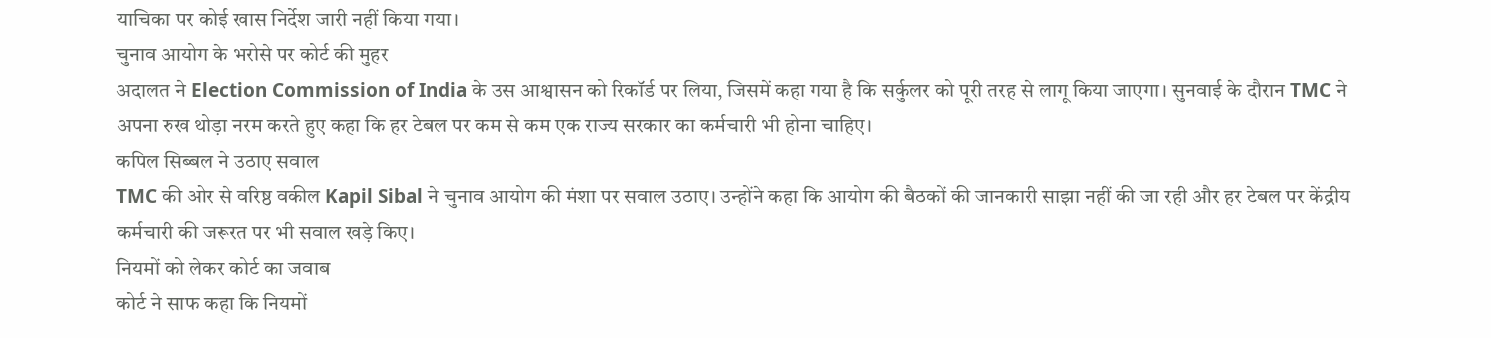याचिका पर कोई खास निर्देश जारी नहीं किया गया।
चुनाव आयोग के भरोसे पर कोर्ट की मुहर
अदालत ने Election Commission of India के उस आश्वासन को रिकॉर्ड पर लिया, जिसमें कहा गया है कि सर्कुलर को पूरी तरह से लागू किया जाएगा। सुनवाई के दौरान TMC ने अपना रुख थोड़ा नरम करते हुए कहा कि हर टेबल पर कम से कम एक राज्य सरकार का कर्मचारी भी होना चाहिए।
कपिल सिब्बल ने उठाए सवाल
TMC की ओर से वरिष्ठ वकील Kapil Sibal ने चुनाव आयोग की मंशा पर सवाल उठाए। उन्होंने कहा कि आयोग की बैठकों की जानकारी साझा नहीं की जा रही और हर टेबल पर केंद्रीय कर्मचारी की जरूरत पर भी सवाल खड़े किए।
नियमों को लेकर कोर्ट का जवाब
कोर्ट ने साफ कहा कि नियमों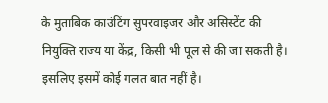के मुताबिक काउंटिंग सुपरवाइजर और असिस्टेंट की नियुक्ति राज्य या केंद्र, किसी भी पूल से की जा सकती है। इसलिए इसमें कोई गलत बात नहीं है।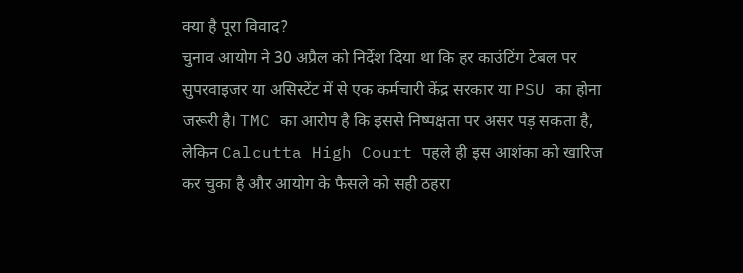क्या है पूरा विवाद?
चुनाव आयोग ने 30 अप्रैल को निर्देश दिया था कि हर काउंटिंग टेबल पर सुपरवाइजर या असिस्टेंट में से एक कर्मचारी केंद्र सरकार या PSU का होना जरूरी है। TMC का आरोप है कि इससे निष्पक्षता पर असर पड़ सकता है, लेकिन Calcutta High Court पहले ही इस आशंका को खारिज कर चुका है और आयोग के फैसले को सही ठहरा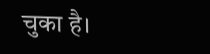चुका है।